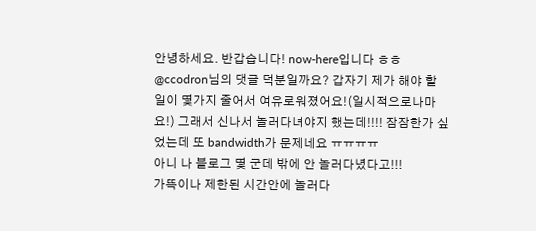안녕하세요. 반갑습니다! now-here입니다 ㅎㅎ
@ccodron님의 댓글 덕분일까요? 갑자기 제가 해야 할 일이 몇가지 줄어서 여유로워졌어요!(일시적으로나마요!) 그래서 신나서 놀러다녀야지 했는데!!!! 잠잠한가 싶었는데 또 bandwidth가 문제네요 ㅠㅠㅠㅠ
아니 나 블로그 몇 군데 밖에 안 놀러다녔다고!!!
가뜩이나 제한된 시간안에 놀러다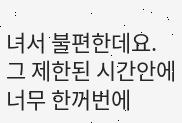녀서 불편한데요. 그 제한된 시간안에 너무 한꺼번에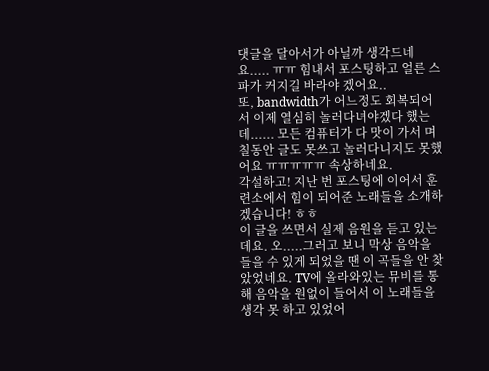댓글을 달아서가 아닐까 생각드네요..... ㅠㅠ 힘내서 포스팅하고 얼른 스파가 커지길 바라야 겠어요..
또, bandwidth가 어느정도 회복되어서 이제 열심히 놀러다녀야겠다 했는데...... 모든 컴퓨터가 다 맛이 가서 며칠동안 글도 못쓰고 놀러다니지도 못했어요 ㅠㅠㅠㅠㅠ 속상하네요.
각설하고! 지난 번 포스팅에 이어서 훈련소에서 힘이 되어준 노래들을 소개하겠습니다! ㅎㅎ
이 글을 쓰면서 실제 음원을 듣고 있는데요. 오.....그러고 보니 막상 음악을 들을 수 있게 되었을 땐 이 곡들을 안 찾았었네요. TV에 올라와있는 뮤비를 통해 음악을 원없이 들어서 이 노래들을 생각 못 하고 있었어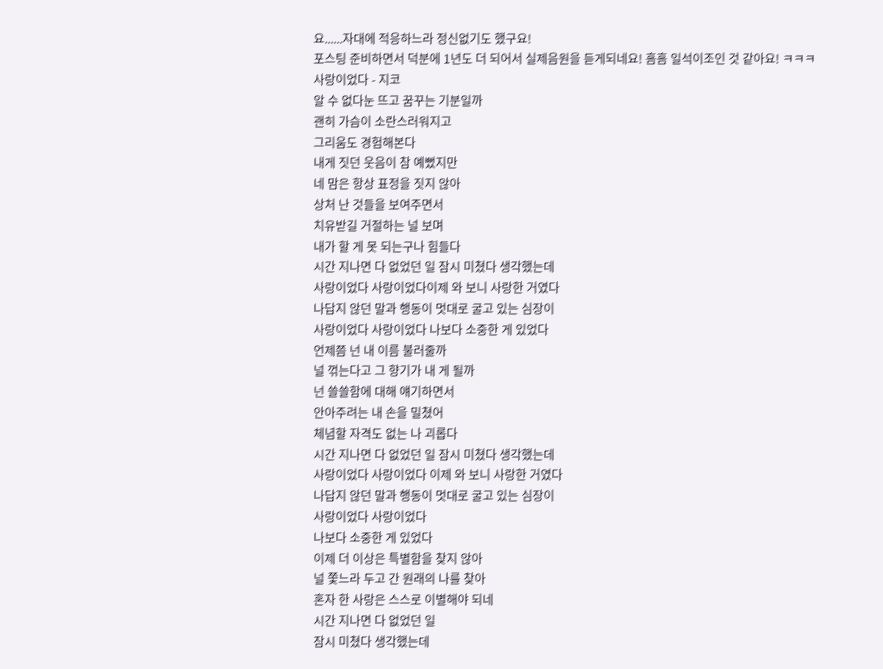요......자대에 적응하느라 정신없기도 했구요!
포스팅 준비하면서 덕분에 1년도 더 되어서 실제음원을 듣게되네요! 흠흠 일석이조인 것 같아요! ㅋㅋㅋ
사랑이었다 - 지코
알 수 없다눈 뜨고 꿈꾸는 기분일까
괜히 가슴이 소란스러워지고
그리움도 경험해본다
내게 짓던 웃음이 참 예뻤지만
네 맘은 항상 표정을 짓지 않아
상처 난 것들을 보여주면서
치유받길 거절하는 널 보며
내가 할 게 못 되는구나 힘들다
시간 지나면 다 없었던 일 잠시 미쳤다 생각했는데
사랑이었다 사랑이었다이제 와 보니 사랑한 거였다
나답지 않던 말과 행동이 멋대로 굴고 있는 심장이
사랑이었다 사랑이었다 나보다 소중한 게 있었다
언제쯤 넌 내 이름 불러줄까
널 꺾는다고 그 향기가 내 게 될까
넌 쓸쓸함에 대해 얘기하면서
안아주려는 내 손을 밀쳤어
체념할 자격도 없는 나 괴롭다
시간 지나면 다 없었던 일 잠시 미쳤다 생각했는데
사랑이었다 사랑이었다 이제 와 보니 사랑한 거였다
나답지 않던 말과 행동이 멋대로 굴고 있는 심장이
사랑이었다 사랑이었다
나보다 소중한 게 있었다
이제 더 이상은 특별함을 찾지 않아
널 쫓느라 두고 간 원래의 나를 찾아
혼자 한 사랑은 스스로 이별해야 되네
시간 지나면 다 없었던 일
잠시 미쳤다 생각했는데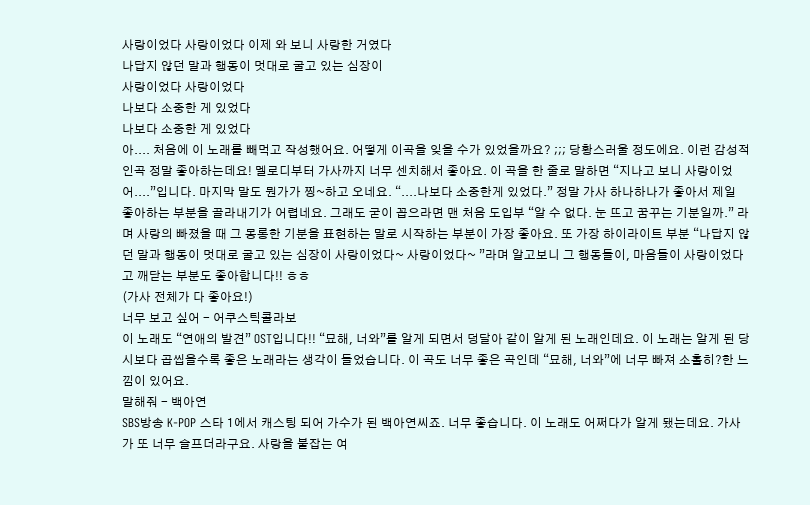사랑이었다 사랑이었다 이제 와 보니 사랑한 거였다
나답지 않던 말과 행동이 멋대로 굴고 있는 심장이
사랑이었다 사랑이었다
나보다 소중한 게 있었다
나보다 소중한 게 있었다
아.... 처음에 이 노래를 빼먹고 작성했어요. 어떻게 이곡을 잊을 수가 있었을까요? ;;; 당황스러울 정도에요. 이런 감성적인곡 정말 좋아하는데요! 멜로디부터 가사까지 너무 센치해서 좋아요. 이 곡을 한 줄로 말하면 “지나고 보니 사랑이었어....”입니다. 마지막 말도 뭔가가 찡~하고 오네요. “....나보다 소중한게 있었다.” 정말 가사 하나하나가 좋아서 제일 좋아하는 부분을 골라내기가 어렵네요. 그래도 굳이 꼽으라면 맨 처음 도입부 “알 수 없다. 눈 뜨고 꿈꾸는 기분일까.” 라며 사랑의 빠졌을 때 그 몽롱한 기분을 표현하는 말로 시작하는 부분이 가장 좋아요. 또 가장 하이라이트 부분 “나답지 않던 말과 행동이 멋대로 굴고 있는 심장이 사랑이었다~ 사랑이었다~ ”라며 알고보니 그 행동들이, 마음들이 사랑이었다고 깨닫는 부분도 좋아합니다!! ㅎㅎ
(가사 전체가 다 좋아요!)
너무 보고 싶어 - 어쿠스틱콜라보
이 노래도 “연애의 발견” OST입니다!! “묘해, 너와”를 알게 되면서 덩달아 같이 알게 된 노래인데요. 이 노래는 알게 된 당시보다 곱씹을수록 좋은 노래라는 생각이 들었습니다. 이 곡도 너무 좋은 곡인데 “묘해, 너와”에 너무 빠져 소홀히?한 느낌이 있어요.
말해줘 - 백아연
SBS방송 K-POP 스타 1에서 캐스팅 되어 가수가 된 백아연씨죠. 너무 좋습니다. 이 노래도 어쩌다가 알게 됐는데요. 가사가 또 너무 슬프더라구요. 사랑을 붙잡는 여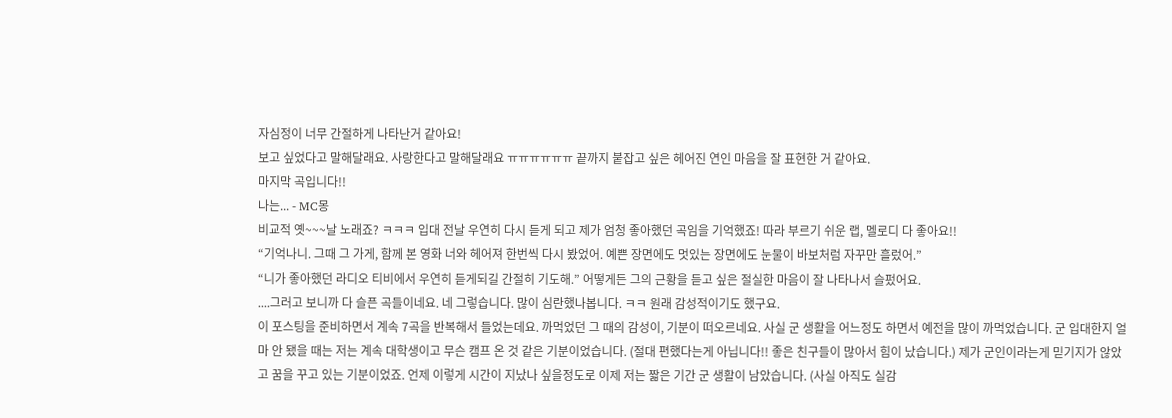자심정이 너무 간절하게 나타난거 같아요!
보고 싶었다고 말해달래요. 사랑한다고 말해달래요 ㅠㅠㅠㅠㅠㅠ 끝까지 붙잡고 싶은 헤어진 연인 마음을 잘 표현한 거 같아요.
마지막 곡입니다!!
나는... - MC몽
비교적 옛~~~날 노래죠? ㅋㅋㅋ 입대 전날 우연히 다시 듣게 되고 제가 엄청 좋아했던 곡임을 기억했죠! 따라 부르기 쉬운 랩, 멜로디 다 좋아요!!
“기억나니. 그때 그 가게, 함께 본 영화 너와 헤어져 한번씩 다시 봤었어. 예쁜 장면에도 멋있는 장면에도 눈물이 바보처럼 자꾸만 흘렀어.”
“니가 좋아했던 라디오 티비에서 우연히 듣게되길 간절히 기도해.” 어떻게든 그의 근황을 듣고 싶은 절실한 마음이 잘 나타나서 슬펐어요.
....그러고 보니까 다 슬픈 곡들이네요. 네 그렇습니다. 많이 심란했나봅니다. ㅋㅋ 원래 감성적이기도 했구요.
이 포스팅을 준비하면서 계속 7곡을 반복해서 들었는데요. 까먹었던 그 때의 감성이, 기분이 떠오르네요. 사실 군 생활을 어느정도 하면서 예전을 많이 까먹었습니다. 군 입대한지 얼마 안 됐을 때는 저는 계속 대학생이고 무슨 캠프 온 것 같은 기분이었습니다. (절대 편했다는게 아닙니다!! 좋은 친구들이 많아서 힘이 났습니다.) 제가 군인이라는게 믿기지가 않았고 꿈을 꾸고 있는 기분이었죠. 언제 이렇게 시간이 지났나 싶을정도로 이제 저는 짧은 기간 군 생활이 남았습니다. (사실 아직도 실감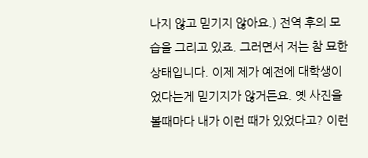나지 않고 믿기지 않아요.) 전역 후의 모습을 그리고 있죠. 그러면서 저는 참 묘한 상태입니다. 이제 제가 예전에 대학생이었다는게 믿기지가 않거든요. 옛 사진을 볼때마다 내가 이런 때가 있었다고? 이런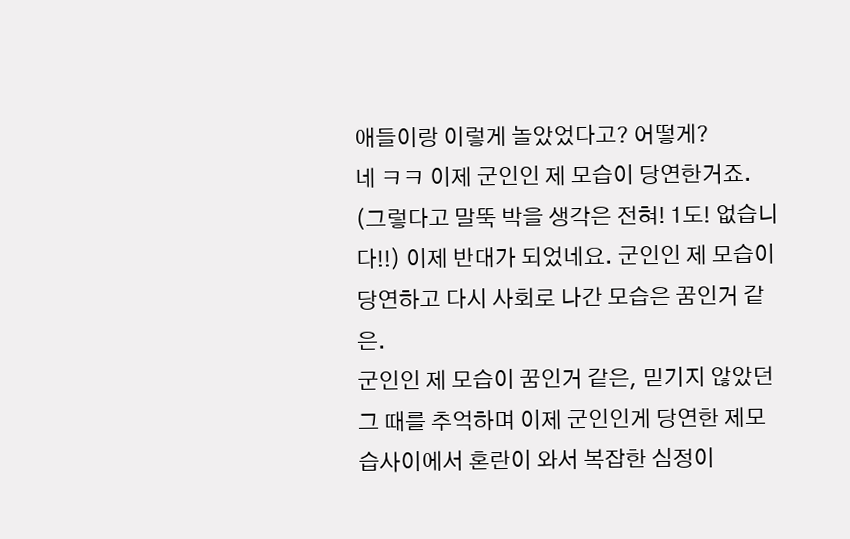애들이랑 이렇게 놀았었다고? 어떻게?
네 ㅋㅋ 이제 군인인 제 모습이 당연한거죠. (그렇다고 말뚝 박을 생각은 전혀! 1도! 없습니다!!) 이제 반대가 되었네요. 군인인 제 모습이 당연하고 다시 사회로 나간 모습은 꿈인거 같은.
군인인 제 모습이 꿈인거 같은, 믿기지 않았던 그 때를 추억하며 이제 군인인게 당연한 제모습사이에서 혼란이 와서 복잡한 심정이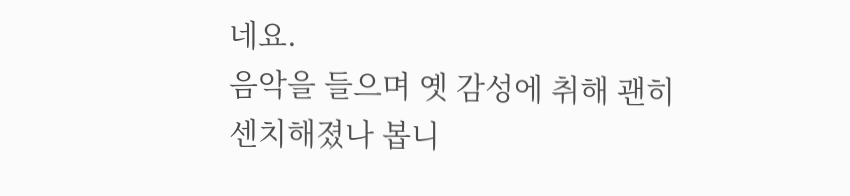네요.
음악을 들으며 옛 감성에 취해 괜히 센치해졌나 봅니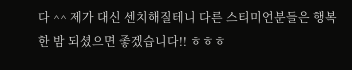다 ^^ 제가 대신 센치해질테니 다른 스티미언분들은 행복한 밤 되셨으면 좋겠습니다!! ㅎㅎㅎ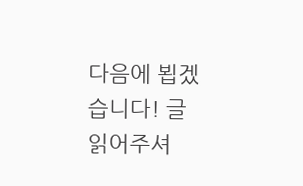다음에 뵙겠습니다! 글 읽어주셔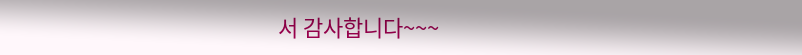서 감사합니다~~~